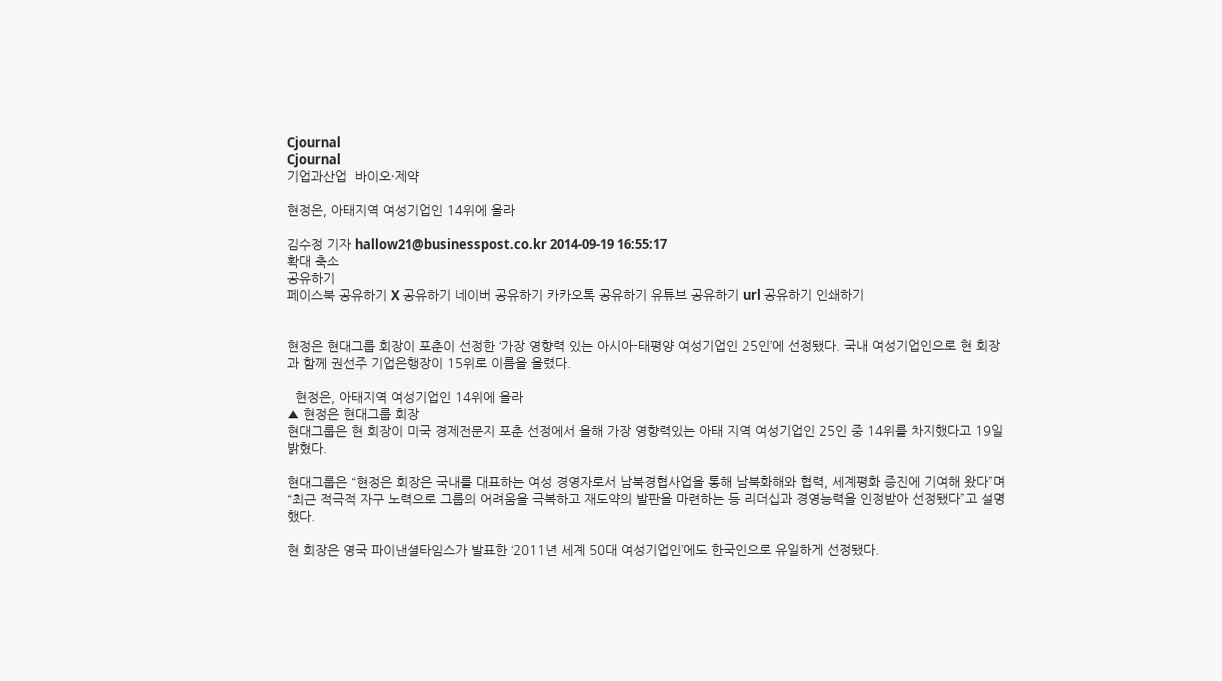Cjournal
Cjournal
기업과산업  바이오·제약

현정은, 아태지역 여성기업인 14위에 올라

김수정 기자 hallow21@businesspost.co.kr 2014-09-19 16:55:17
확대 축소
공유하기
페이스북 공유하기 X 공유하기 네이버 공유하기 카카오톡 공유하기 유튜브 공유하기 url 공유하기 인쇄하기


현정은 현대그룹 회장이 포춘이 선정한 ‘가장 영향력 있는 아시아-태평양 여성기업인 25인’에 선정됐다. 국내 여성기업인으로 현 회장과 함께 권선주 기업은행장이 15위로 이름을 올렸다.

  현정은, 아태지역 여성기업인 14위에 올라
▲ 현정은 현대그룹 회장
현대그룹은 현 회장이 미국 경제전문지 포춘 선정에서 올해 가장 영향력있는 아태 지역 여성기업인 25인 중 14위를 차지했다고 19일 밝혔다.

현대그룹은 “현정은 회장은 국내를 대표하는 여성 경영자로서 남북경협사업을 통해 남북화해와 협력, 세계평화 증진에 기여해 왔다”며 “최근 적극적 자구 노력으로 그룹의 어려움을 극복하고 재도약의 발판을 마련하는 등 리더십과 경영능력을 인정받아 선정됐다”고 설명했다.

현 회장은 영국 파이낸셜타임스가 발표한 ‘2011년 세계 50대 여성기업인’에도 한국인으로 유일하게 선정됐다.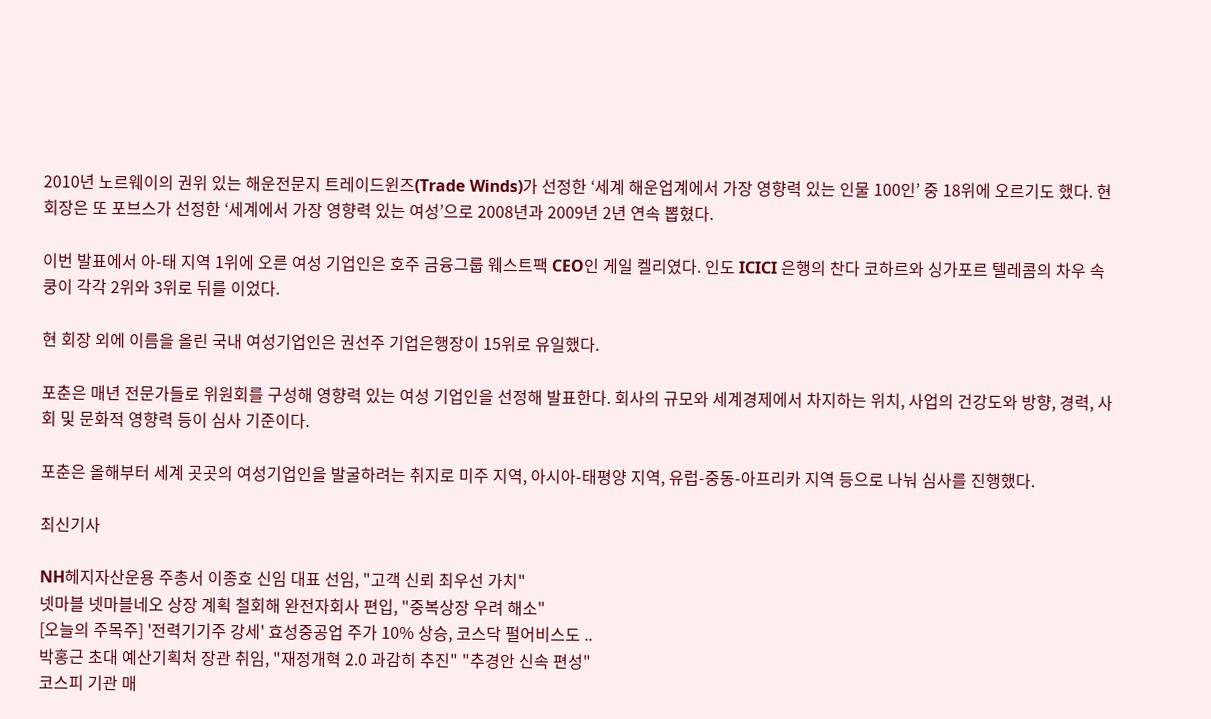2010년 노르웨이의 권위 있는 해운전문지 트레이드윈즈(Trade Winds)가 선정한 ‘세계 해운업계에서 가장 영향력 있는 인물 100인’ 중 18위에 오르기도 했다. 현 회장은 또 포브스가 선정한 ‘세계에서 가장 영향력 있는 여성’으로 2008년과 2009년 2년 연속 뽑혔다.

이번 발표에서 아-태 지역 1위에 오른 여성 기업인은 호주 금융그룹 웨스트팩 CEO인 게일 켈리였다. 인도 ICICI 은행의 찬다 코하르와 싱가포르 텔레콤의 차우 속 쿵이 각각 2위와 3위로 뒤를 이었다.

현 회장 외에 이름을 올린 국내 여성기업인은 권선주 기업은행장이 15위로 유일했다.

포춘은 매년 전문가들로 위원회를 구성해 영향력 있는 여성 기업인을 선정해 발표한다. 회사의 규모와 세계경제에서 차지하는 위치, 사업의 건강도와 방향, 경력, 사회 및 문화적 영향력 등이 심사 기준이다.

포춘은 올해부터 세계 곳곳의 여성기업인을 발굴하려는 취지로 미주 지역, 아시아-태평양 지역, 유럽-중동-아프리카 지역 등으로 나눠 심사를 진행했다.

최신기사

NH헤지자산운용 주총서 이종호 신임 대표 선임, "고객 신뢰 최우선 가치"
넷마블 넷마블네오 상장 계획 철회해 완전자회사 편입, "중복상장 우려 해소"
[오늘의 주목주] '전력기기주 강세' 효성중공업 주가 10% 상승, 코스닥 펄어비스도 ..
박홍근 초대 예산기획처 장관 취임, "재정개혁 2.0 과감히 추진" "추경안 신속 편성"
코스피 기관 매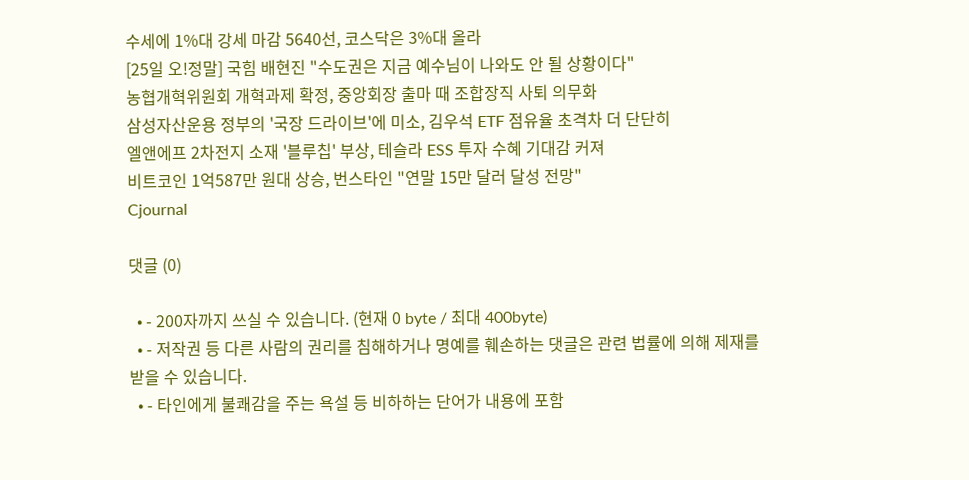수세에 1%대 강세 마감 5640선, 코스닥은 3%대 올라
[25일 오!정말] 국힘 배현진 "수도권은 지금 예수님이 나와도 안 될 상황이다"
농협개혁위원회 개혁과제 확정, 중앙회장 출마 때 조합장직 사퇴 의무화
삼성자산운용 정부의 '국장 드라이브'에 미소, 김우석 ETF 점유율 초격차 더 단단히
엘앤에프 2차전지 소재 '블루칩' 부상, 테슬라 ESS 투자 수혜 기대감 커져
비트코인 1억587만 원대 상승, 번스타인 "연말 15만 달러 달성 전망"
Cjournal

댓글 (0)

  • - 200자까지 쓰실 수 있습니다. (현재 0 byte / 최대 400byte)
  • - 저작권 등 다른 사람의 권리를 침해하거나 명예를 훼손하는 댓글은 관련 법률에 의해 제재를 받을 수 있습니다.
  • - 타인에게 불쾌감을 주는 욕설 등 비하하는 단어가 내용에 포함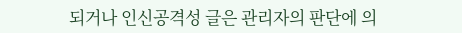되거나 인신공격성 글은 관리자의 판단에 의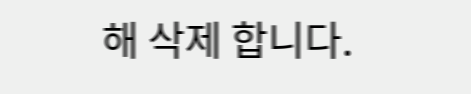해 삭제 합니다.